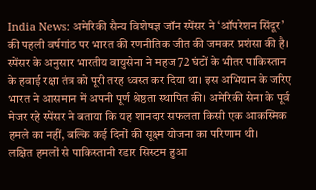India News: अमेरिकी सैन्य विशेषज्ञ जॉन स्पेंसर ने ‘ऑपरेशन सिंदूर’ की पहली वर्षगांठ पर भारत की रणनीतिक जीत की जमकर प्रशंसा की है। स्पेंसर के अनुसार भारतीय वायुसेना ने महज 72 घंटों के भीतर पाकिस्तान के हवाई रक्षा तंत्र को पूरी तरह ध्वस्त कर दिया था। इस अभियान के जरिए भारत ने आसमान में अपनी पूर्ण श्रेष्ठता स्थापित की। अमेरिकी सेना के पूर्व मेजर रहे स्पेंसर ने बताया कि यह शानदार सफलता किसी एक आकस्मिक हमले का नहीं, बल्कि कई दिनों की सूक्ष्म योजना का परिणाम थी।
लक्षित हमलों से पाकिस्तानी रडार सिस्टम हुआ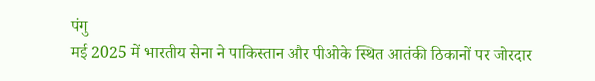पंगु
मई 2025 में भारतीय सेना ने पाकिस्तान और पीओके स्थित आतंकी ठिकानों पर जोरदार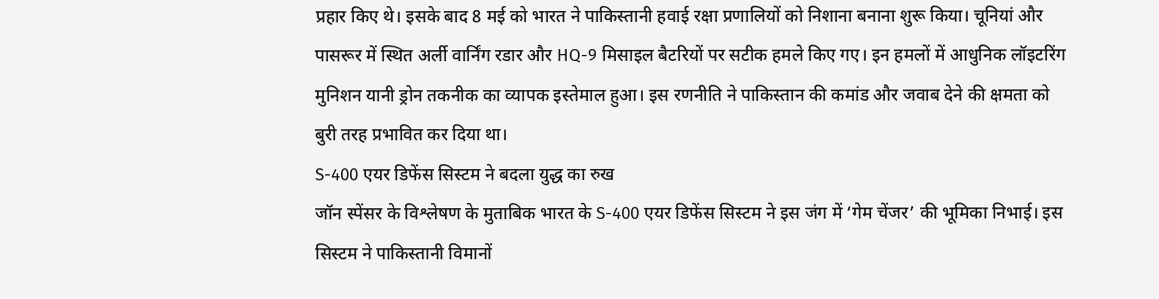प्रहार किए थे। इसके बाद 8 मई को भारत ने पाकिस्तानी हवाई रक्षा प्रणालियों को निशाना बनाना शुरू किया। चूनियां और पासरूर में स्थित अर्ली वार्निंग रडार और HQ-9 मिसाइल बैटरियों पर सटीक हमले किए गए। इन हमलों में आधुनिक लॉइटरिंग मुनिशन यानी ड्रोन तकनीक का व्यापक इस्तेमाल हुआ। इस रणनीति ने पाकिस्तान की कमांड और जवाब देने की क्षमता को बुरी तरह प्रभावित कर दिया था।
S-400 एयर डिफेंस सिस्टम ने बदला युद्ध का रुख
जॉन स्पेंसर के विश्लेषण के मुताबिक भारत के S-400 एयर डिफेंस सिस्टम ने इस जंग में ‘गेम चेंजर’ की भूमिका निभाई। इस सिस्टम ने पाकिस्तानी विमानों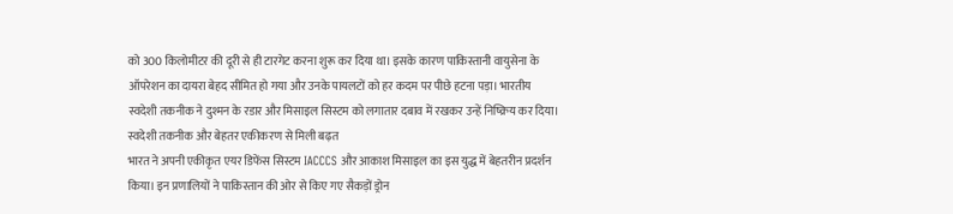को 300 किलोमीटर की दूरी से ही टारगेट करना शुरू कर दिया था। इसके कारण पाकिस्तानी वायुसेना के ऑपरेशन का दायरा बेहद सीमित हो गया और उनके पायलटों को हर कदम पर पीछे हटना पड़ा। भारतीय स्वदेशी तकनीक ने दुश्मन के रडार और मिसाइल सिस्टम को लगातार दबाव में रखकर उन्हें निष्क्रिय कर दिया।
स्वदेशी तकनीक और बेहतर एकीकरण से मिली बढ़त
भारत ने अपनी एकीकृत एयर डिफेंस सिस्टम IACCCS और आकाश मिसाइल का इस युद्ध में बेहतरीन प्रदर्शन किया। इन प्रणालियों ने पाकिस्तान की ओर से किए गए सैकड़ों ड्रोन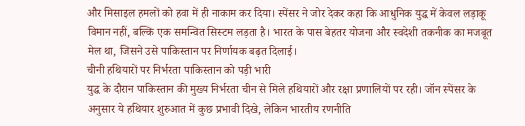और मिसाइल हमलों को हवा में ही नाकाम कर दिया। स्पेंसर ने जोर देकर कहा कि आधुनिक युद्ध में केवल लड़ाकू विमान नहीं, बल्कि एक समन्वित सिस्टम लड़ता है। भारत के पास बेहतर योजना और स्वदेशी तकनीक का मजबूत मेल था, जिसने उसे पाकिस्तान पर निर्णायक बढ़त दिलाई।
चीनी हथियारों पर निर्भरता पाकिस्तान को पड़ी भारी
युद्ध के दौरान पाकिस्तान की मुख्य निर्भरता चीन से मिले हथियारों और रक्षा प्रणालियों पर रही। जॉन स्पेंसर के अनुसार ये हथियार शुरुआत में कुछ प्रभावी दिखे, लेकिन भारतीय रणनीति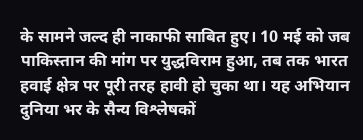के सामने जल्द ही नाकाफी साबित हुए। 10 मई को जब पाकिस्तान की मांग पर युद्धविराम हुआ, तब तक भारत हवाई क्षेत्र पर पूरी तरह हावी हो चुका था। यह अभियान दुनिया भर के सैन्य विश्लेषकों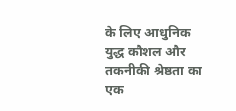के लिए आधुनिक युद्ध कौशल और तकनीकी श्रेष्ठता का एक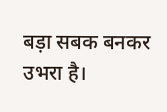बड़ा सबक बनकर उभरा है।